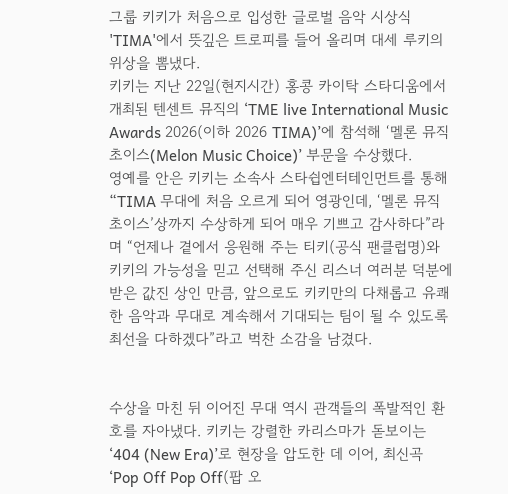그룹 키키가 처음으로 입성한 글로벌 음악 시상식 'TIMA'에서 뜻깊은 트로피를 들어 올리며 대세 루키의 위상을 뽐냈다.
키키는 지난 22일(현지시간) 홍콩 카이탁 스타디움에서 개최된 텐센트 뮤직의 ‘TME live International Music Awards 2026(이하 2026 TIMA)’에 참석해 ‘멜론 뮤직 초이스(Melon Music Choice)’ 부문을 수상했다.
영예를 안은 키키는 소속사 스타쉽엔터테인먼트를 통해 “TIMA 무대에 처음 오르게 되어 영광인데, ‘멜론 뮤직 초이스’상까지 수상하게 되어 매우 기쁘고 감사하다”라며 “언제나 곁에서 응원해 주는 티키(공식 팬클럽명)와 키키의 가능성을 믿고 선택해 주신 리스너 여러분 덕분에 받은 값진 상인 만큼, 앞으로도 키키만의 다채롭고 유쾌한 음악과 무대로 계속해서 기대되는 팀이 될 수 있도록 최선을 다하겠다”라고 벅찬 소감을 남겼다.


수상을 마친 뒤 이어진 무대 역시 관객들의 폭발적인 환호를 자아냈다. 키키는 강렬한 카리스마가 돋보이는 ‘404 (New Era)’로 현장을 압도한 데 이어, 최신곡 ‘Pop Off Pop Off(팝 오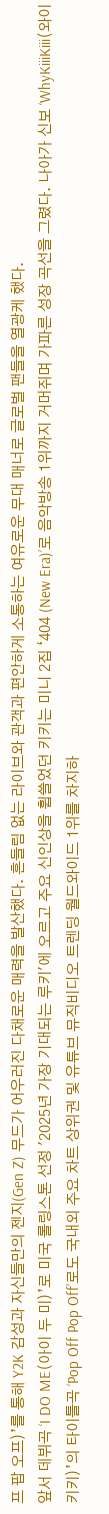프 팝 오프)’를 통해 Y2K 감성과 자신들만의 젠지(Gen Z) 무드가 어우러진 다채로운 매력을 발산했다. 흔들림 없는 라이브와 관객과 편안하게 소통하는 여유로운 무대 매너로 글로벌 팬들을 열광케 했다.
앞서 데뷔곡 ‘I DO ME(아이 두 미)’로 미국 롤링스톤 선정 '2025년 가장 기대되는 루키'에 오르고 주요 신인상을 휩쓸었던 키키는 미니 2집 ‘404 (New Era)’로 음악방송 1위까지 거머쥐며 가파른 성장 곡선을 그렸다. 나아가 신보 ‘WhyKiiiKiii(와이키키)’의 타이틀곡 ‘Pop Off Pop Off’로도 국내외 주요 차트 상위권 및 유튜브 뮤직비디오 트렌딩 월드와이드 1위를 차지하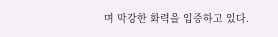며 막강한 화력을 입증하고 있다.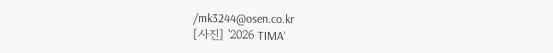/mk3244@osen.co.kr
[사진] '2026 TIMA'